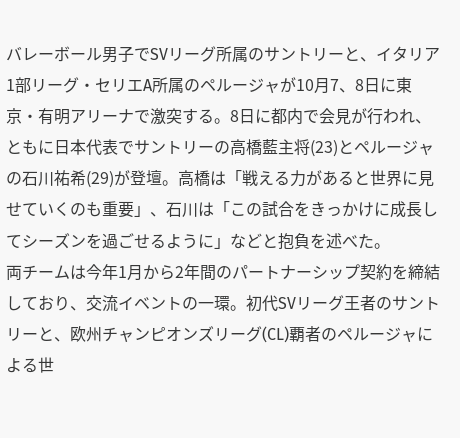バレーボール男子でSVリーグ所属のサントリーと、イタリア1部リーグ・セリエA所属のペルージャが10月7、8日に東京・有明アリーナで激突する。8日に都内で会見が行われ、ともに日本代表でサントリーの高橋藍主将(23)とペルージャの石川祐希(29)が登壇。高橋は「戦える力があると世界に見せていくのも重要」、石川は「この試合をきっかけに成長してシーズンを過ごせるように」などと抱負を述べた。
両チームは今年1月から2年間のパートナーシップ契約を締結しており、交流イベントの一環。初代SVリーグ王者のサントリーと、欧州チャンピオンズリーグ(CL)覇者のペルージャによる世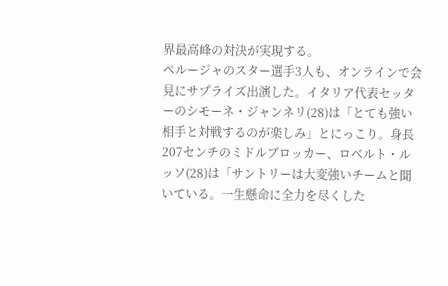界最高峰の対決が実現する。
ペルージャのスター選手3人も、オンラインで会見にサプライズ出演した。イタリア代表セッターのシモーネ・ジャンネリ(28)は「とても強い相手と対戦するのが楽しみ」とにっこり。身長207センチのミドルブロッカー、ロベルト・ルッソ(28)は「サントリーは大変強いチームと聞いている。一生懸命に全力を尽くした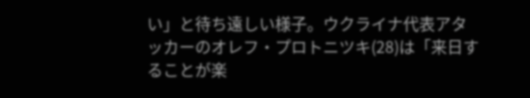い」と待ち遠しい様子。ウクライナ代表アタッカーのオレフ・プロトニツキ(28)は「来日することが楽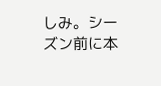しみ。シーズン前に本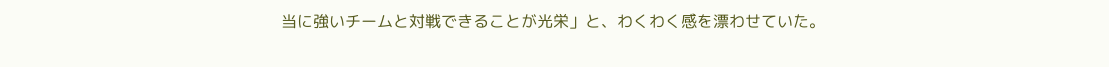当に強いチームと対戦できることが光栄」と、わくわく感を漂わせていた。